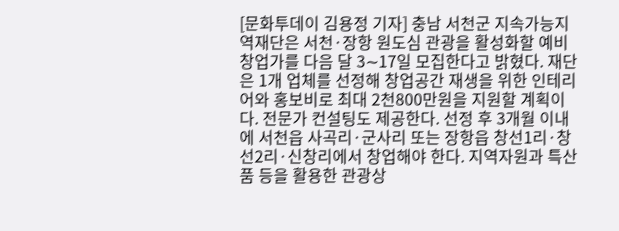[문화투데이 김용정 기자] 충남 서천군 지속가능지역재단은 서천·장항 원도심 관광을 활성화할 예비창업가를 다음 달 3∼17일 모집한다고 밝혔다. 재단은 1개 업체를 선정해 창업공간 재생을 위한 인테리어와 홍보비로 최대 2천800만원을 지원할 계획이다. 전문가 컨설팅도 제공한다. 선정 후 3개월 이내에 서천읍 사곡리·군사리 또는 장항읍 창선1리·창선2리·신창리에서 창업해야 한다. 지역자원과 특산품 등을 활용한 관광상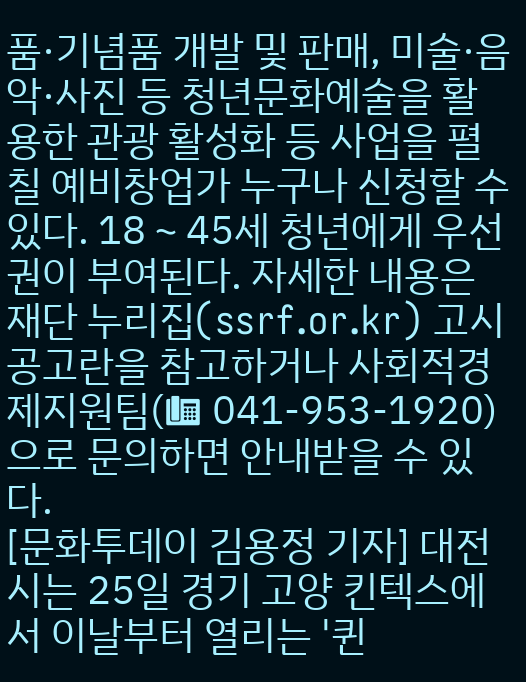품·기념품 개발 및 판매, 미술·음악·사진 등 청년문화예술을 활용한 관광 활성화 등 사업을 펼칠 예비창업가 누구나 신청할 수 있다. 18∼45세 청년에게 우선권이 부여된다. 자세한 내용은 재단 누리집(ssrf.or.kr) 고시 공고란을 참고하거나 사회적경제지원팀(☎ 041-953-1920)으로 문의하면 안내받을 수 있다.
[문화투데이 김용정 기자] 대전시는 25일 경기 고양 킨텍스에서 이날부터 열리는 '퀸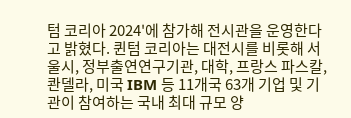텀 코리아 2024'에 참가해 전시관을 운영한다고 밝혔다. 퀸텀 코리아는 대전시를 비롯해 서울시, 정부출연연구기관, 대학, 프랑스 파스칼, 콴델라, 미국 IBM 등 11개국 63개 기업 및 기관이 참여하는 국내 최대 규모 양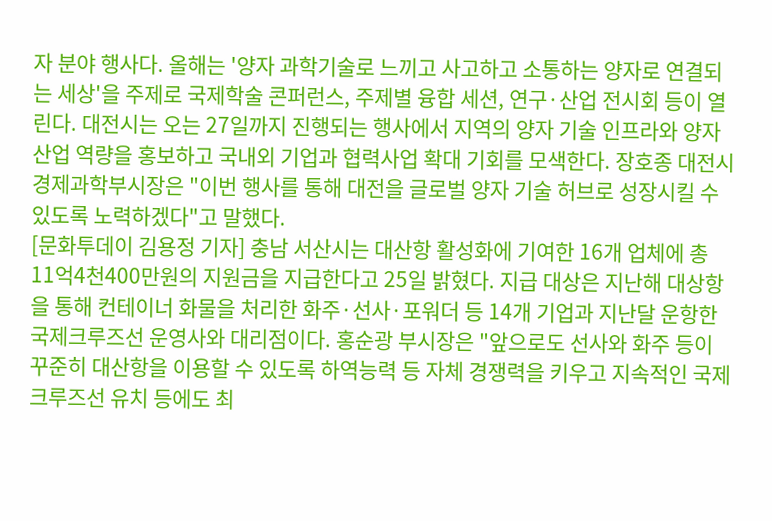자 분야 행사다. 올해는 '양자 과학기술로 느끼고 사고하고 소통하는 양자로 연결되는 세상'을 주제로 국제학술 콘퍼런스, 주제별 융합 세션, 연구·산업 전시회 등이 열린다. 대전시는 오는 27일까지 진행되는 행사에서 지역의 양자 기술 인프라와 양자 산업 역량을 홍보하고 국내외 기업과 협력사업 확대 기회를 모색한다. 장호종 대전시 경제과학부시장은 "이번 행사를 통해 대전을 글로벌 양자 기술 허브로 성장시킬 수 있도록 노력하겠다"고 말했다.
[문화투데이 김용정 기자] 충남 서산시는 대산항 활성화에 기여한 16개 업체에 총 11억4천400만원의 지원금을 지급한다고 25일 밝혔다. 지급 대상은 지난해 대상항을 통해 컨테이너 화물을 처리한 화주·선사·포워더 등 14개 기업과 지난달 운항한 국제크루즈선 운영사와 대리점이다. 홍순광 부시장은 "앞으로도 선사와 화주 등이 꾸준히 대산항을 이용할 수 있도록 하역능력 등 자체 경쟁력을 키우고 지속적인 국제크루즈선 유치 등에도 최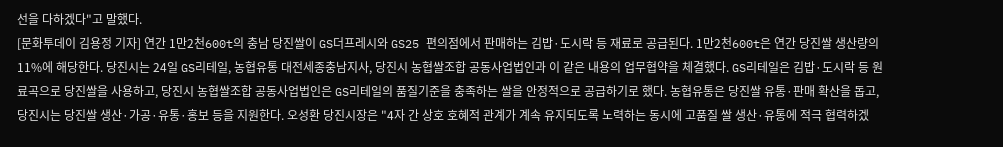선을 다하겠다"고 말했다.
[문화투데이 김용정 기자] 연간 1만2천600t의 충남 당진쌀이 GS더프레시와 GS25 편의점에서 판매하는 김밥·도시락 등 재료로 공급된다. 1만2천600t은 연간 당진쌀 생산량의 11%에 해당한다. 당진시는 24일 GS리테일, 농협유통 대전세종충남지사, 당진시 농협쌀조합 공동사업법인과 이 같은 내용의 업무협약을 체결했다. GS리테일은 김밥·도시락 등 원료곡으로 당진쌀을 사용하고, 당진시 농협쌀조합 공동사업법인은 GS리테일의 품질기준을 충족하는 쌀을 안정적으로 공급하기로 했다. 농협유통은 당진쌀 유통·판매 확산을 돕고, 당진시는 당진쌀 생산·가공·유통·홍보 등을 지원한다. 오성환 당진시장은 "4자 간 상호 호혜적 관계가 계속 유지되도록 노력하는 동시에 고품질 쌀 생산·유통에 적극 협력하겠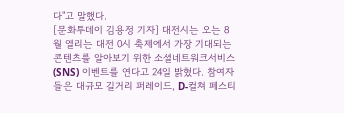다"고 말했다.
[문화투데이 김용정 기자] 대전시는 오는 8월 열리는 대전 0시 축제에서 가장 기대되는 콘텐츠를 알아보기 위한 소셜네트워크서비스(SNS) 이벤트를 연다고 24일 밝혔다. 참여자들은 대규모 길거리 퍼레이드, D-컬쳐 페스티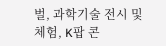벌, 과학기술 전시 및 체험, K팝 콘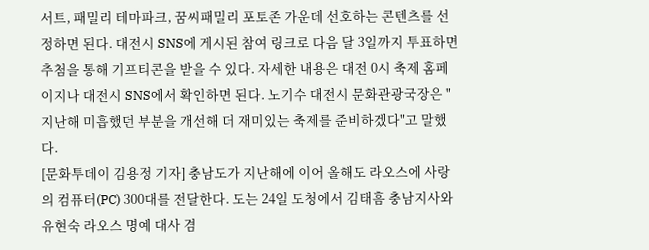서트, 패밀리 테마파크, 꿈씨패밀리 포토존 가운데 선호하는 콘텐츠를 선정하면 된다. 대전시 SNS에 게시된 참여 링크로 다음 달 3일까지 투표하면 추첨을 통해 기프티콘을 받을 수 있다. 자세한 내용은 대전 0시 축제 홈페이지나 대전시 SNS에서 확인하면 된다. 노기수 대전시 문화관광국장은 "지난해 미흡했던 부분을 개선해 더 재미있는 축제를 준비하겠다"고 말했다.
[문화투데이 김용정 기자] 충남도가 지난해에 이어 올해도 라오스에 사랑 의 컴퓨터(PC) 300대를 전달한다. 도는 24일 도청에서 김태흠 충남지사와 유현숙 라오스 명예 대사 겸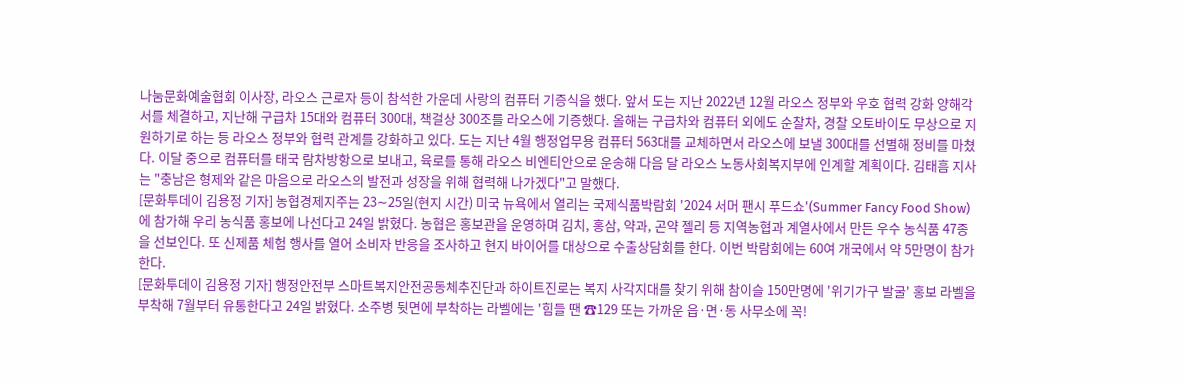나눔문화예술협회 이사장, 라오스 근로자 등이 참석한 가운데 사랑의 컴퓨터 기증식을 했다. 앞서 도는 지난 2022년 12월 라오스 정부와 우호 협력 강화 양해각서를 체결하고, 지난해 구급차 15대와 컴퓨터 300대, 책걸상 300조를 라오스에 기증했다. 올해는 구급차와 컴퓨터 외에도 순찰차, 경찰 오토바이도 무상으로 지원하기로 하는 등 라오스 정부와 협력 관계를 강화하고 있다. 도는 지난 4월 행정업무용 컴퓨터 563대를 교체하면서 라오스에 보낼 300대를 선별해 정비를 마쳤다. 이달 중으로 컴퓨터를 태국 람차방항으로 보내고, 육로를 통해 라오스 비엔티안으로 운송해 다음 달 라오스 노동사회복지부에 인계할 계획이다. 김태흠 지사는 "충남은 형제와 같은 마음으로 라오스의 발전과 성장을 위해 협력해 나가겠다"고 말했다.
[문화투데이 김용정 기자] 농협경제지주는 23∼25일(현지 시간) 미국 뉴욕에서 열리는 국제식품박람회 '2024 서머 팬시 푸드쇼'(Summer Fancy Food Show)에 참가해 우리 농식품 홍보에 나선다고 24일 밝혔다. 농협은 홍보관을 운영하며 김치, 홍삼, 약과, 곤약 젤리 등 지역농협과 계열사에서 만든 우수 농식품 47종을 선보인다. 또 신제품 체험 행사를 열어 소비자 반응을 조사하고 현지 바이어를 대상으로 수출상담회를 한다. 이번 박람회에는 60여 개국에서 약 5만명이 참가한다.
[문화투데이 김용정 기자] 행정안전부 스마트복지안전공동체추진단과 하이트진로는 복지 사각지대를 찾기 위해 참이슬 150만명에 '위기가구 발굴' 홍보 라벨을 부착해 7월부터 유통한다고 24일 밝혔다. 소주병 뒷면에 부착하는 라벨에는 '힘들 땐 ☎129 또는 가까운 읍·면·동 사무소에 꼭!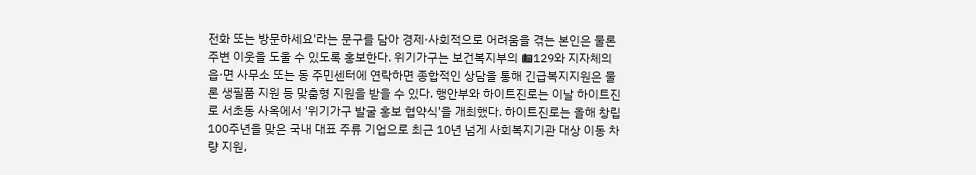전화 또는 방문하세요'라는 문구를 담아 경제·사회적으로 어려움을 겪는 본인은 물론 주변 이웃을 도울 수 있도록 홍보한다. 위기가구는 보건복지부의 ☎129와 지자체의 읍·면 사무소 또는 동 주민센터에 연락하면 종합적인 상담을 통해 긴급복지지원은 물론 생필품 지원 등 맞춤형 지원을 받을 수 있다. 행안부와 하이트진로는 이날 하이트진로 서초동 사옥에서 '위기가구 발굴 홍보 협약식'을 개최했다. 하이트진로는 올해 창립 100주년을 맞은 국내 대표 주류 기업으로 최근 10년 넘게 사회복지기관 대상 이동 차량 지원,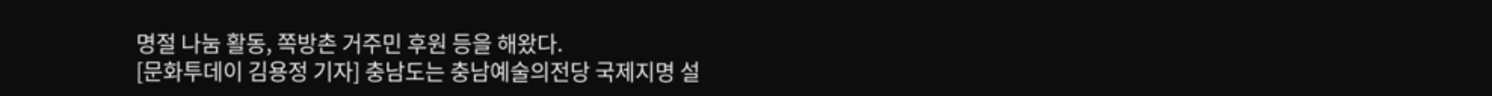명절 나눔 활동, 쪽방촌 거주민 후원 등을 해왔다.
[문화투데이 김용정 기자] 충남도는 충남예술의전당 국제지명 설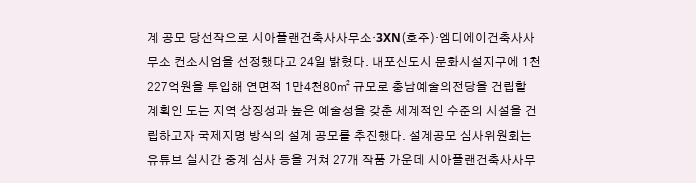계 공모 당선작으로 시아플랜건축사사무소·3XN(호주)·엠디에이건축사사무소 컨소시엄을 선정했다고 24일 밝혔다. 내포신도시 문화시설지구에 1천227억원을 투입해 연면적 1만4천80㎡ 규모로 충남예술의전당을 건립할 계획인 도는 지역 상징성과 높은 예술성을 갖춘 세계적인 수준의 시설을 건립하고자 국제지명 방식의 설계 공모를 추진했다. 설계공모 심사위원회는 유튜브 실시간 중계 심사 등을 거쳐 27개 작품 가운데 시아플랜건축사사무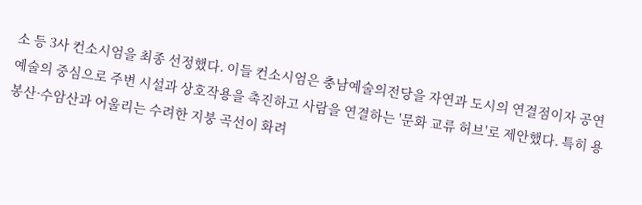소 등 3사 컨소시엄을 최종 선정했다. 이들 컨소시엄은 충남예술의전당을 자연과 도시의 연결점이자 공연예술의 중심으로 주변 시설과 상호작용을 촉진하고 사람을 연결하는 '문화 교류 허브'로 제안했다. 특히 용봉산·수암산과 어울리는 수려한 지붕 곡선이 화려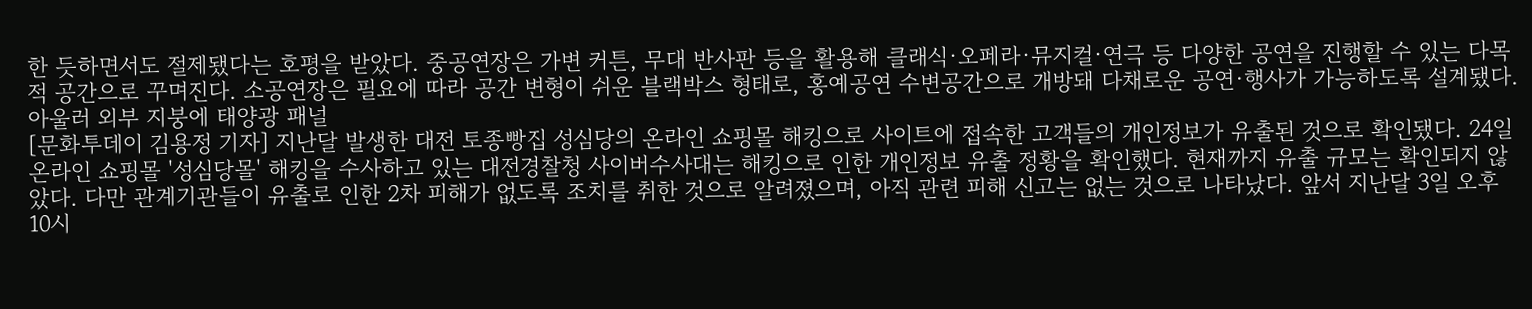한 듯하면서도 절제됐다는 호평을 받았다. 중공연장은 가변 커튼, 무대 반사판 등을 활용해 클래식·오페라·뮤지컬·연극 등 다양한 공연을 진행할 수 있는 다목적 공간으로 꾸며진다. 소공연장은 필요에 따라 공간 변형이 쉬운 블랙박스 형태로, 홍예공연 수변공간으로 개방돼 다채로운 공연·행사가 가능하도록 설계됐다. 아울러 외부 지붕에 태양광 패널
[문화투데이 김용정 기자] 지난달 발생한 대전 토종빵집 성심당의 온라인 쇼핑몰 해킹으로 사이트에 접속한 고객들의 개인정보가 유출된 것으로 확인됐다. 24일 온라인 쇼핑몰 '성심당몰' 해킹을 수사하고 있는 대전경찰청 사이버수사대는 해킹으로 인한 개인정보 유출 정황을 확인했다. 현재까지 유출 규모는 확인되지 않았다. 다만 관계기관들이 유출로 인한 2차 피해가 없도록 조치를 취한 것으로 알려졌으며, 아직 관련 피해 신고는 없는 것으로 나타났다. 앞서 지난달 3일 오후 10시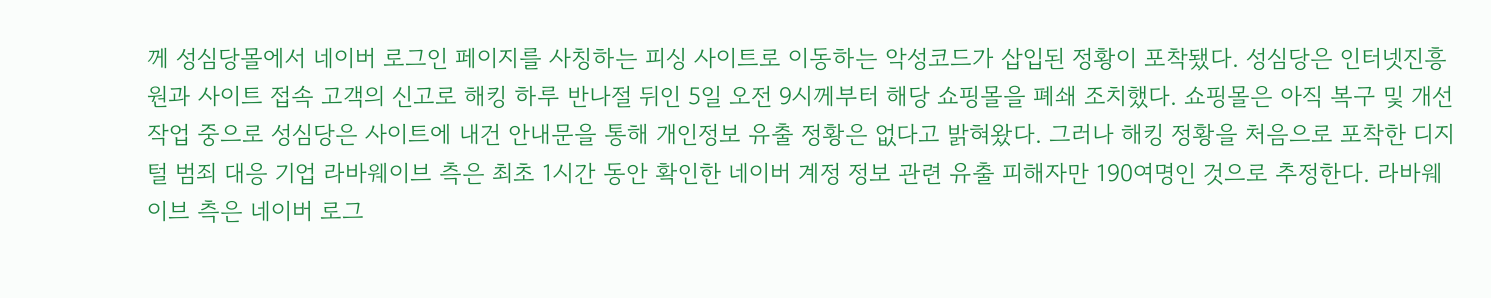께 성심당몰에서 네이버 로그인 페이지를 사칭하는 피싱 사이트로 이동하는 악성코드가 삽입된 정황이 포착됐다. 성심당은 인터넷진흥원과 사이트 접속 고객의 신고로 해킹 하루 반나절 뒤인 5일 오전 9시께부터 해당 쇼핑몰을 폐쇄 조치했다. 쇼핑몰은 아직 복구 및 개선 작업 중으로 성심당은 사이트에 내건 안내문을 통해 개인정보 유출 정황은 없다고 밝혀왔다. 그러나 해킹 정황을 처음으로 포착한 디지털 범죄 대응 기업 라바웨이브 측은 최초 1시간 동안 확인한 네이버 계정 정보 관련 유출 피해자만 190여명인 것으로 추정한다. 라바웨이브 측은 네이버 로그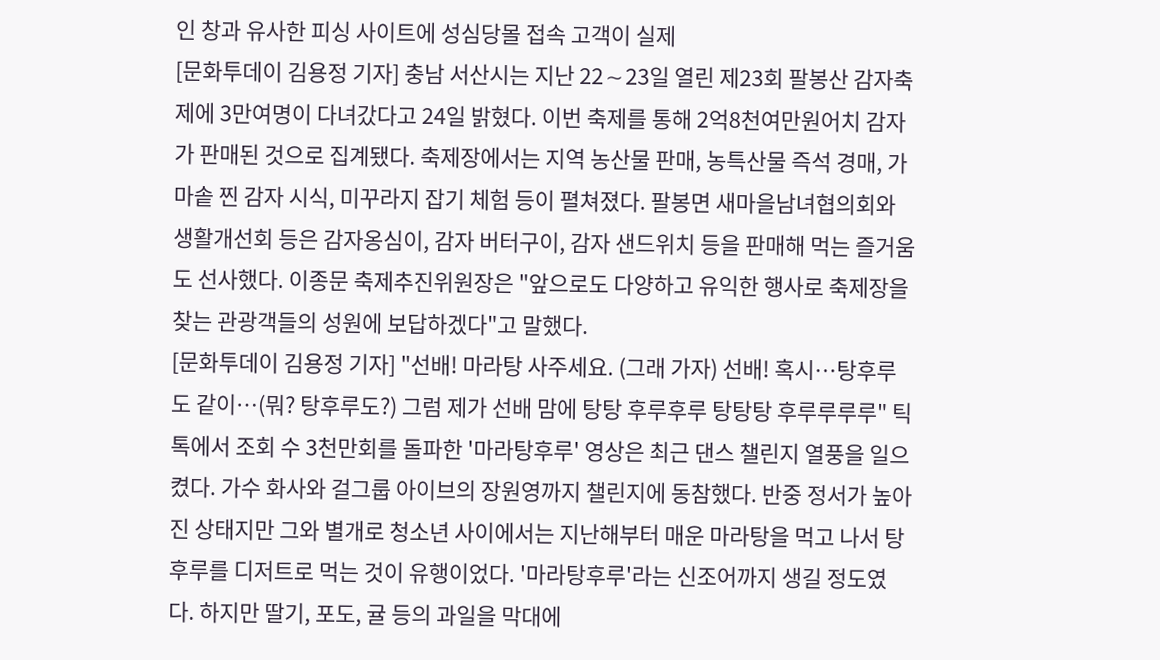인 창과 유사한 피싱 사이트에 성심당몰 접속 고객이 실제
[문화투데이 김용정 기자] 충남 서산시는 지난 22∼23일 열린 제23회 팔봉산 감자축제에 3만여명이 다녀갔다고 24일 밝혔다. 이번 축제를 통해 2억8천여만원어치 감자가 판매된 것으로 집계됐다. 축제장에서는 지역 농산물 판매, 농특산물 즉석 경매, 가마솥 찐 감자 시식, 미꾸라지 잡기 체험 등이 펼쳐졌다. 팔봉면 새마을남녀협의회와 생활개선회 등은 감자옹심이, 감자 버터구이, 감자 샌드위치 등을 판매해 먹는 즐거움도 선사했다. 이종문 축제추진위원장은 "앞으로도 다양하고 유익한 행사로 축제장을 찾는 관광객들의 성원에 보답하겠다"고 말했다.
[문화투데이 김용정 기자] "선배! 마라탕 사주세요. (그래 가자) 선배! 혹시…탕후루도 같이…(뭐? 탕후루도?) 그럼 제가 선배 맘에 탕탕 후루후루 탕탕탕 후루루루루" 틱톡에서 조회 수 3천만회를 돌파한 '마라탕후루' 영상은 최근 댄스 챌린지 열풍을 일으켰다. 가수 화사와 걸그룹 아이브의 장원영까지 챌린지에 동참했다. 반중 정서가 높아진 상태지만 그와 별개로 청소년 사이에서는 지난해부터 매운 마라탕을 먹고 나서 탕후루를 디저트로 먹는 것이 유행이었다. '마라탕후루'라는 신조어까지 생길 정도였다. 하지만 딸기, 포도, 귤 등의 과일을 막대에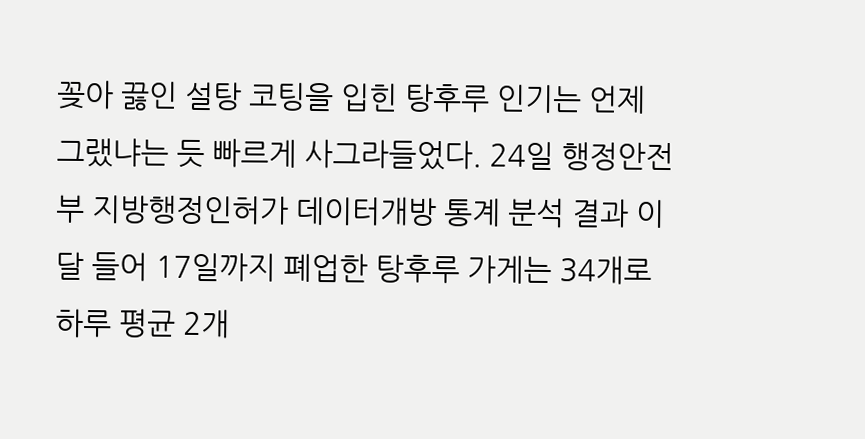꽂아 끓인 설탕 코팅을 입힌 탕후루 인기는 언제 그랬냐는 듯 빠르게 사그라들었다. 24일 행정안전부 지방행정인허가 데이터개방 통계 분석 결과 이달 들어 17일까지 폐업한 탕후루 가게는 34개로 하루 평균 2개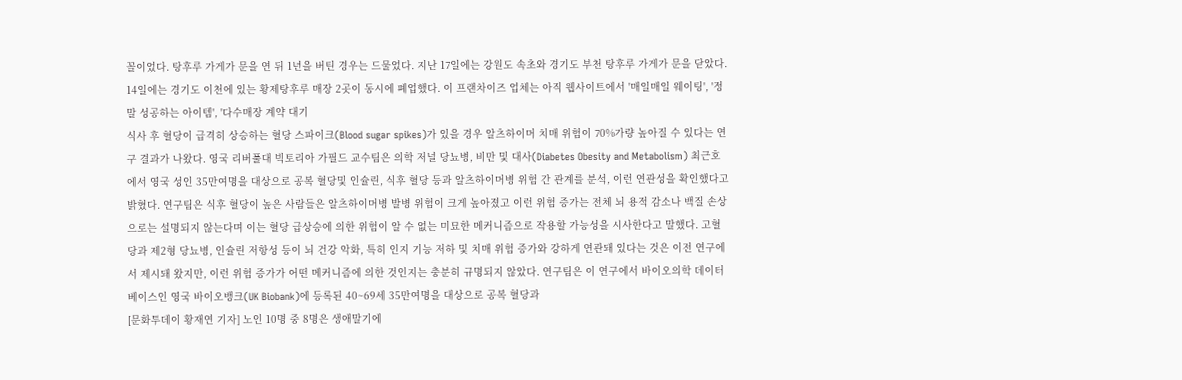꼴이었다. 탕후루 가게가 문을 연 뒤 1년을 버틴 경우는 드물었다. 지난 17일에는 강원도 속초와 경기도 부천 탕후루 가게가 문을 닫았다. 14일에는 경기도 이천에 있는 황제탕후루 매장 2곳이 동시에 폐업했다. 이 프랜차이즈 업체는 아직 웹사이트에서 '매일매일 웨이팅', '정말 성공하는 아이템', '다수매장 계약 대기
식사 후 혈당이 급격히 상승하는 혈당 스파이크(Blood sugar spikes)가 있을 경우 알츠하이머 치매 위험이 70%가량 높아질 수 있다는 연구 결과가 나왔다. 영국 리버풀대 빅토리아 가필드 교수팀은 의학 저널 당뇨병, 비만 및 대사(Diabetes Obesity and Metabolism) 최근호에서 영국 성인 35만여명을 대상으로 공복 혈당및 인슐린, 식후 혈당 등과 알츠하이머병 위험 간 관계를 분석, 이런 연관성을 확인했다고 밝혔다. 연구팀은 식후 혈당이 높은 사람들은 알츠하이머병 발병 위험이 크게 높아졌고 이런 위험 증가는 전체 뇌 용적 감소나 백질 손상으로는 설명되지 않는다며 이는 혈당 급상승에 의한 위험이 알 수 없는 미묘한 메커니즘으로 작용할 가능성을 시사한다고 말했다. 고혈당과 제2형 당뇨병, 인슐린 저항성 등이 뇌 건강 악화, 특히 인지 기능 저하 및 치매 위험 증가와 강하게 연관돼 있다는 것은 이전 연구에서 제시돼 왔지만, 이런 위험 증가가 어떤 메커니즘에 의한 것인지는 충분히 규명되지 않았다. 연구팀은 이 연구에서 바이오의학 데이터베이스인 영국 바이오뱅크(UK Biobank)에 등록된 40~69세 35만여명을 대상으로 공복 혈당과
[문화투데이 황재연 기자] 노인 10명 중 8명은 생애말기에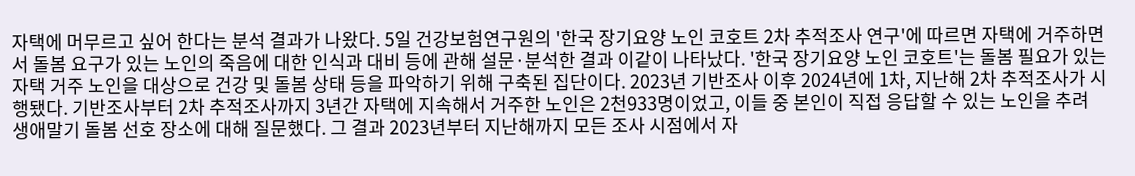자택에 머무르고 싶어 한다는 분석 결과가 나왔다. 5일 건강보험연구원의 '한국 장기요양 노인 코호트 2차 추적조사 연구'에 따르면 자택에 거주하면서 돌봄 요구가 있는 노인의 죽음에 대한 인식과 대비 등에 관해 설문·분석한 결과 이같이 나타났다. '한국 장기요양 노인 코호트'는 돌봄 필요가 있는 자택 거주 노인을 대상으로 건강 및 돌봄 상태 등을 파악하기 위해 구축된 집단이다. 2023년 기반조사 이후 2024년에 1차, 지난해 2차 추적조사가 시행됐다. 기반조사부터 2차 추적조사까지 3년간 자택에 지속해서 거주한 노인은 2천933명이었고, 이들 중 본인이 직접 응답할 수 있는 노인을 추려 생애말기 돌봄 선호 장소에 대해 질문했다. 그 결과 2023년부터 지난해까지 모든 조사 시점에서 자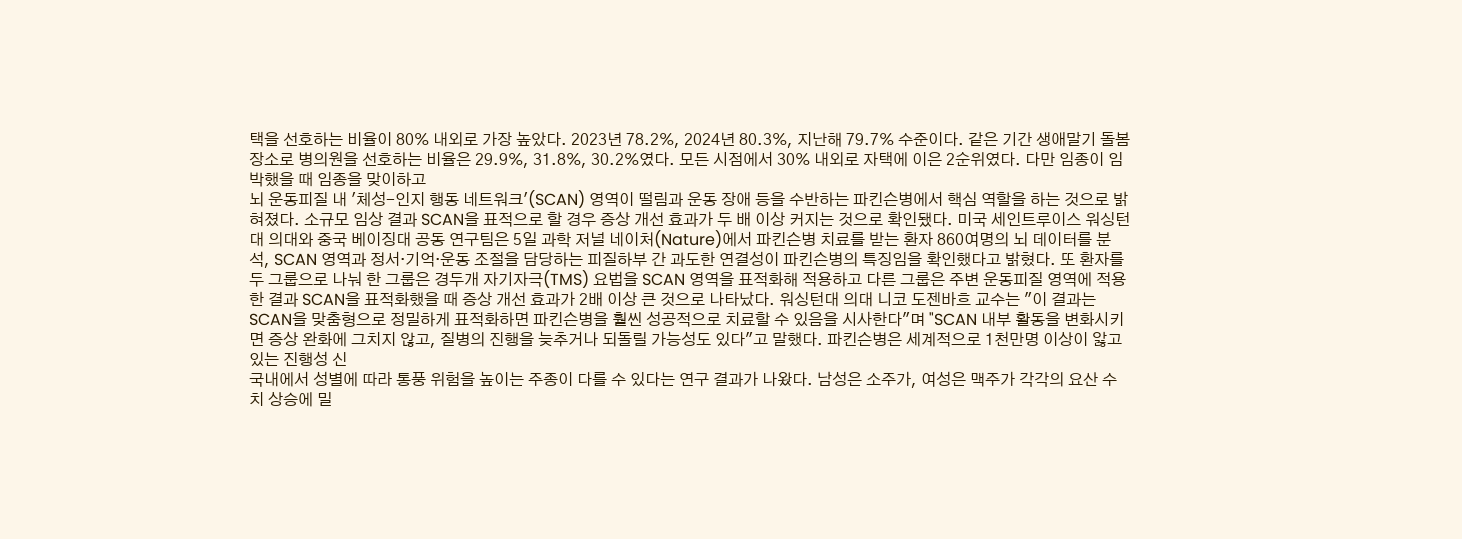택을 선호하는 비율이 80% 내외로 가장 높았다. 2023년 78.2%, 2024년 80.3%, 지난해 79.7% 수준이다. 같은 기간 생애말기 돌봄 장소로 병의원을 선호하는 비율은 29.9%, 31.8%, 30.2%였다. 모든 시점에서 30% 내외로 자택에 이은 2순위였다. 다만 임종이 임박했을 때 임종을 맞이하고
뇌 운동피질 내 '체성-인지 행동 네트워크'(SCAN) 영역이 떨림과 운동 장애 등을 수반하는 파킨슨병에서 핵심 역할을 하는 것으로 밝혀졌다. 소규모 임상 결과 SCAN을 표적으로 할 경우 증상 개선 효과가 두 배 이상 커지는 것으로 확인됐다. 미국 세인트루이스 워싱턴대 의대와 중국 베이징대 공동 연구팀은 5일 과학 저널 네이처(Nature)에서 파킨슨병 치료를 받는 환자 860여명의 뇌 데이터를 분석, SCAN 영역과 정서·기억·운동 조절을 담당하는 피질하부 간 과도한 연결성이 파킨슨병의 특징임을 확인했다고 밝혔다. 또 환자를 두 그룹으로 나눠 한 그룹은 경두개 자기자극(TMS) 요법을 SCAN 영역을 표적화해 적용하고 다른 그룹은 주변 운동피질 영역에 적용한 결과 SCAN을 표적화했을 때 증상 개선 효과가 2배 이상 큰 것으로 나타났다. 워싱턴대 의대 니코 도젠바흐 교수는 "이 결과는 SCAN을 맞춤형으로 정밀하게 표적화하면 파킨슨병을 훨씬 성공적으로 치료할 수 있음을 시사한다"며 "SCAN 내부 활동을 변화시키면 증상 완화에 그치지 않고, 질병의 진행을 늦추거나 되돌릴 가능성도 있다"고 말했다. 파킨슨병은 세계적으로 1천만명 이상이 앓고 있는 진행성 신
국내에서 성별에 따라 통풍 위험을 높이는 주종이 다를 수 있다는 연구 결과가 나왔다. 남성은 소주가, 여성은 맥주가 각각의 요산 수치 상승에 밀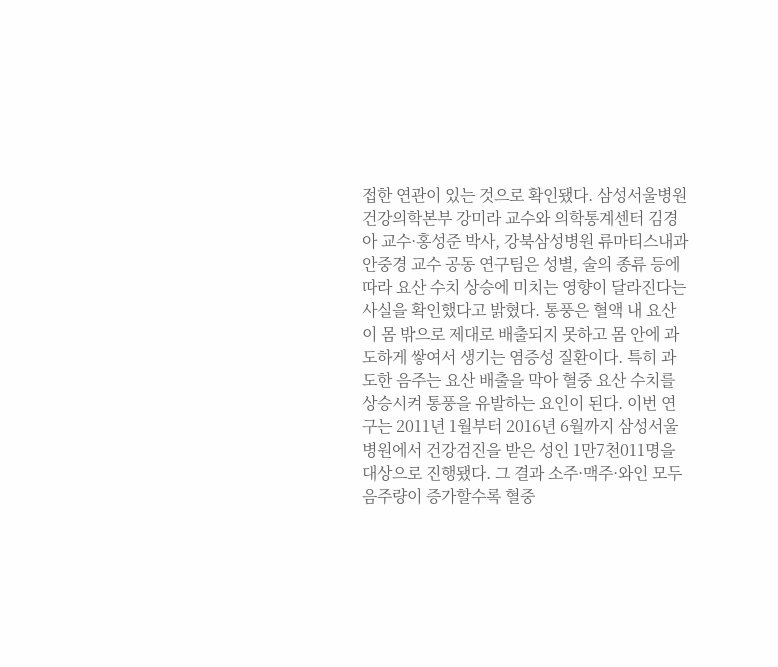접한 연관이 있는 것으로 확인됐다. 삼성서울병원 건강의학본부 강미라 교수와 의학통계센터 김경아 교수·홍성준 박사, 강북삼성병원 류마티스내과 안중경 교수 공동 연구팀은 성별, 술의 종류 등에 따라 요산 수치 상승에 미치는 영향이 달라진다는 사실을 확인했다고 밝혔다. 통풍은 혈액 내 요산이 몸 밖으로 제대로 배출되지 못하고 몸 안에 과도하게 쌓여서 생기는 염증성 질환이다. 특히 과도한 음주는 요산 배출을 막아 혈중 요산 수치를 상승시켜 통풍을 유발하는 요인이 된다. 이번 연구는 2011년 1월부터 2016년 6월까지 삼성서울병원에서 건강검진을 받은 성인 1만7천011명을 대상으로 진행됐다. 그 결과 소주·맥주·와인 모두 음주량이 증가할수록 혈중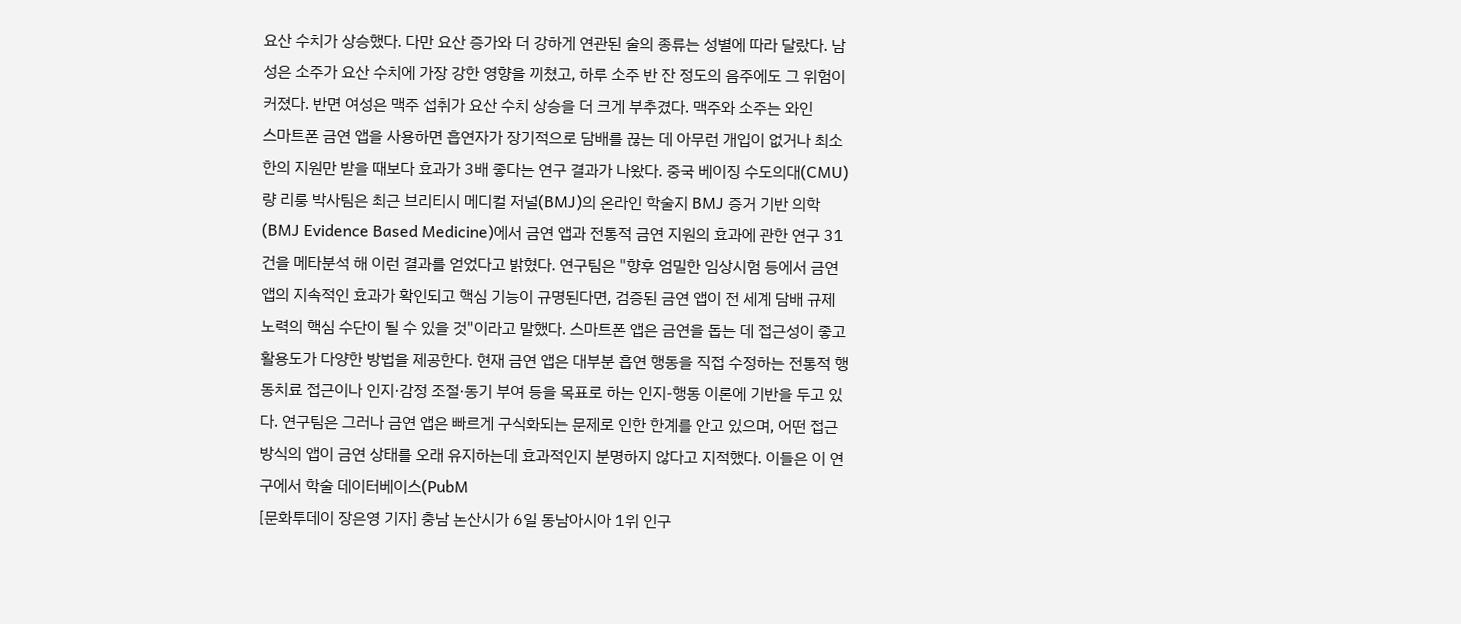요산 수치가 상승했다. 다만 요산 증가와 더 강하게 연관된 술의 종류는 성별에 따라 달랐다. 남성은 소주가 요산 수치에 가장 강한 영향을 끼쳤고, 하루 소주 반 잔 정도의 음주에도 그 위험이 커졌다. 반면 여성은 맥주 섭취가 요산 수치 상승을 더 크게 부추겼다. 맥주와 소주는 와인
스마트폰 금연 앱을 사용하면 흡연자가 장기적으로 담배를 끊는 데 아무런 개입이 없거나 최소한의 지원만 받을 때보다 효과가 3배 좋다는 연구 결과가 나왔다. 중국 베이징 수도의대(CMU) 량 리룽 박사팀은 최근 브리티시 메디컬 저널(BMJ)의 온라인 학술지 BMJ 증거 기반 의학(BMJ Evidence Based Medicine)에서 금연 앱과 전통적 금연 지원의 효과에 관한 연구 31건을 메타분석 해 이런 결과를 얻었다고 밝혔다. 연구팀은 "향후 엄밀한 임상시험 등에서 금연 앱의 지속적인 효과가 확인되고 핵심 기능이 규명된다면, 검증된 금연 앱이 전 세계 담배 규제 노력의 핵심 수단이 될 수 있을 것"이라고 말했다. 스마트폰 앱은 금연을 돕는 데 접근성이 좋고 활용도가 다양한 방법을 제공한다. 현재 금연 앱은 대부분 흡연 행동을 직접 수정하는 전통적 행동치료 접근이나 인지·감정 조절·동기 부여 등을 목표로 하는 인지-행동 이론에 기반을 두고 있다. 연구팀은 그러나 금연 앱은 빠르게 구식화되는 문제로 인한 한계를 안고 있으며, 어떤 접근 방식의 앱이 금연 상태를 오래 유지하는데 효과적인지 분명하지 않다고 지적했다. 이들은 이 연구에서 학술 데이터베이스(PubM
[문화투데이 장은영 기자] 충남 논산시가 6일 동남아시아 1위 인구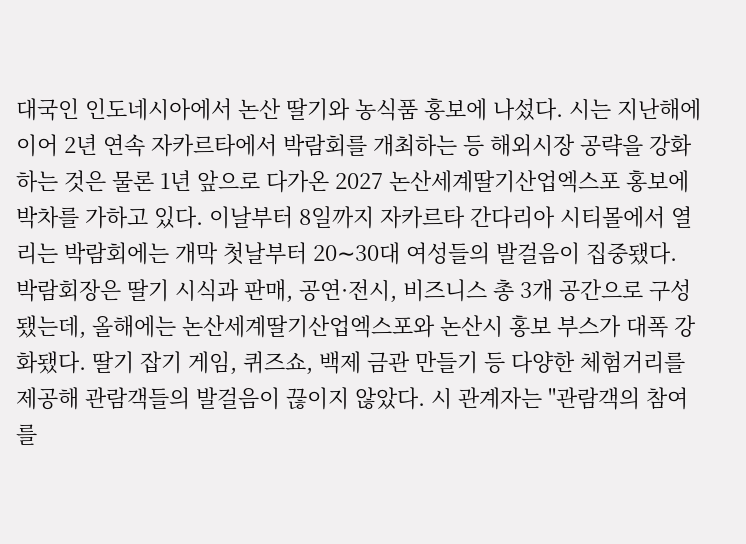대국인 인도네시아에서 논산 딸기와 농식품 홍보에 나섰다. 시는 지난해에 이어 2년 연속 자카르타에서 박람회를 개최하는 등 해외시장 공략을 강화하는 것은 물론 1년 앞으로 다가온 2027 논산세계딸기산업엑스포 홍보에 박차를 가하고 있다. 이날부터 8일까지 자카르타 간다리아 시티몰에서 열리는 박람회에는 개막 첫날부터 20∼30대 여성들의 발걸음이 집중됐다. 박람회장은 딸기 시식과 판매, 공연·전시, 비즈니스 총 3개 공간으로 구성됐는데, 올해에는 논산세계딸기산업엑스포와 논산시 홍보 부스가 대폭 강화됐다. 딸기 잡기 게임, 퀴즈쇼, 백제 금관 만들기 등 다양한 체험거리를 제공해 관람객들의 발걸음이 끊이지 않았다. 시 관계자는 "관람객의 참여를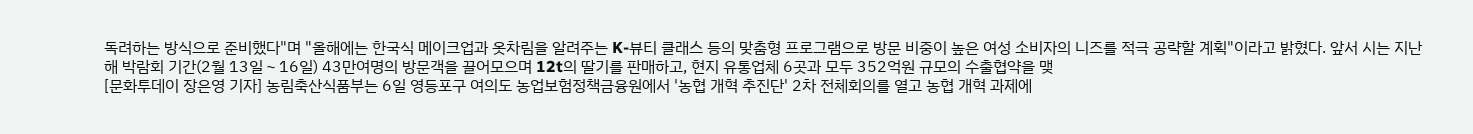독려하는 방식으로 준비했다"며 "올해에는 한국식 메이크업과 옷차림을 알려주는 K-뷰티 클래스 등의 맞춤형 프로그램으로 방문 비중이 높은 여성 소비자의 니즈를 적극 공략할 계획"이라고 밝혔다. 앞서 시는 지난해 박람회 기간(2월 13일∼16일) 43만여명의 방문객을 끌어모으며 12t의 딸기를 판매하고, 현지 유통업체 6곳과 모두 352억원 규모의 수출협약을 맺
[문화투데이 장은영 기자] 농림축산식품부는 6일 영등포구 여의도 농업보험정책금융원에서 '농협 개혁 추진단' 2차 전체회의를 열고 농협 개혁 과제에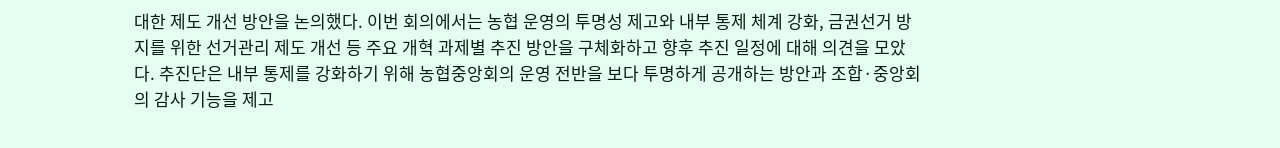대한 제도 개선 방안을 논의했다. 이번 회의에서는 농협 운영의 투명성 제고와 내부 통제 체계 강화, 금권선거 방지를 위한 선거관리 제도 개선 등 주요 개혁 과제별 추진 방안을 구체화하고 향후 추진 일정에 대해 의견을 모았다. 추진단은 내부 통제를 강화하기 위해 농협중앙회의 운영 전반을 보다 투명하게 공개하는 방안과 조합·중앙회의 감사 기능을 제고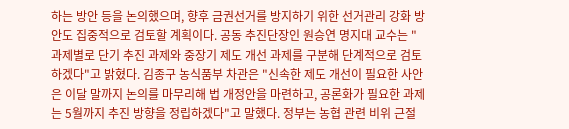하는 방안 등을 논의했으며, 향후 금권선거를 방지하기 위한 선거관리 강화 방안도 집중적으로 검토할 계획이다. 공동 추진단장인 원승연 명지대 교수는 "과제별로 단기 추진 과제와 중장기 제도 개선 과제를 구분해 단계적으로 검토하겠다"고 밝혔다. 김종구 농식품부 차관은 "신속한 제도 개선이 필요한 사안은 이달 말까지 논의를 마무리해 법 개정안을 마련하고, 공론화가 필요한 과제는 5월까지 추진 방향을 정립하겠다"고 말했다. 정부는 농협 관련 비위 근절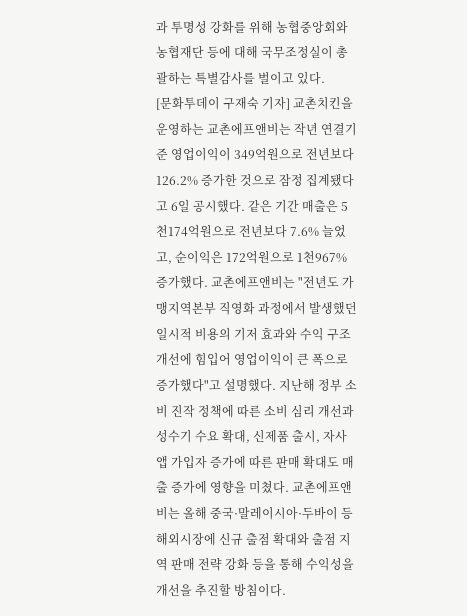과 투명성 강화를 위해 농협중앙회와 농협재단 등에 대해 국무조정실이 총괄하는 특별감사를 벌이고 있다.
[문화투데이 구재숙 기자] 교촌치킨을 운영하는 교촌에프앤비는 작년 연결기준 영업이익이 349억원으로 전년보다 126.2% 증가한 것으로 잠정 집계됐다고 6일 공시했다. 같은 기간 매출은 5천174억원으로 전년보다 7.6% 늘었고, 순이익은 172억원으로 1천967% 증가했다. 교촌에프앤비는 "전년도 가맹지역본부 직영화 과정에서 발생했던 일시적 비용의 기저 효과와 수익 구조 개선에 힘입어 영업이익이 큰 폭으로 증가했다"고 설명했다. 지난해 정부 소비 진작 정책에 따른 소비 심리 개선과 성수기 수요 확대, 신제품 출시, 자사 앱 가입자 증가에 따른 판매 확대도 매출 증가에 영향을 미쳤다. 교촌에프앤비는 올해 중국·말레이시아·두바이 등 해외시장에 신규 출점 확대와 출점 지역 판매 전략 강화 등을 통해 수익성을 개선을 추진할 방침이다.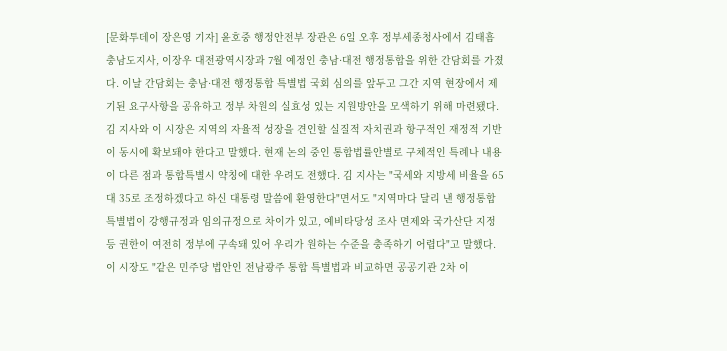[문화투데이 장은영 기자] 윤호중 행정안전부 장관은 6일 오후 정부세종청사에서 김태흠 충남도지사, 이장우 대전광역시장과 7월 예정인 충남·대전 행정통합을 위한 간담회를 가졌다. 이날 간담회는 충남·대전 행정통합 특별법 국회 심의를 앞두고 그간 지역 현장에서 제기된 요구사항을 공유하고 정부 차원의 실효성 있는 지원방안을 모색하기 위해 마련됐다. 김 지사와 이 시장은 지역의 자율적 성장을 견인할 실질적 자치권과 항구적인 재정적 기반이 동시에 확보돼야 한다고 말했다. 현재 논의 중인 통합법률안별로 구체적인 특례나 내용이 다른 점과 통합특별시 약칭에 대한 우려도 전했다. 김 지사는 "국세와 지방세 비율을 65대 35로 조정하겠다고 하신 대통령 말씀에 환영한다"면서도 "지역마다 달리 낸 행정통합 특별법이 강행규정과 임의규정으로 차이가 있고, 예비타당성 조사 면제와 국가산단 지정 등 권한이 여전히 정부에 구속돼 있어 우리가 원하는 수준을 충족하기 어렵다"고 말했다. 이 시장도 "같은 민주당 법안인 전남광주 통합 특별법과 비교하면 공공기관 2차 이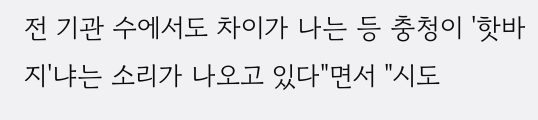전 기관 수에서도 차이가 나는 등 충청이 '핫바지'냐는 소리가 나오고 있다"면서 "시도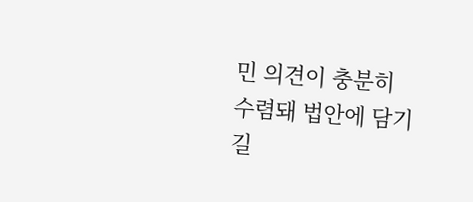민 의견이 충분히 수렴돼 법안에 담기길